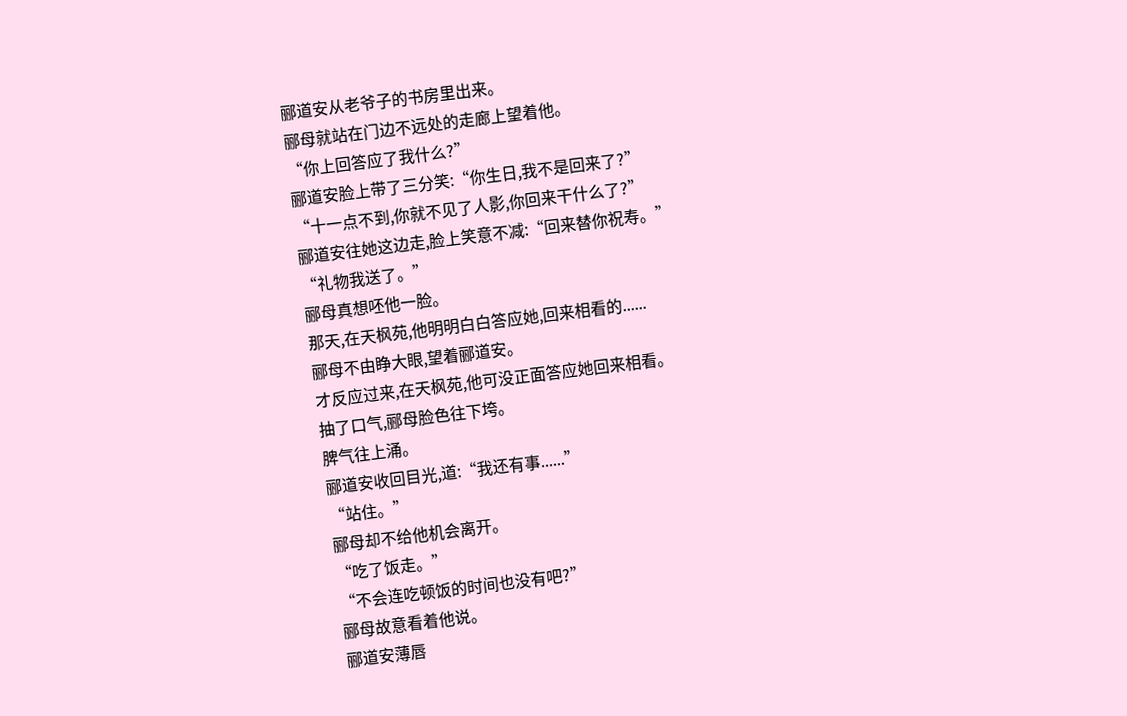郦道安从老爷子的书房里出来。
郦母就站在门边不远处的走廊上望着他。
“你上回答应了我什么?”
郦道安脸上带了三分笑:“你生日,我不是回来了?”
“十一点不到,你就不见了人影,你回来干什么了?”
郦道安往她这边走,脸上笑意不减:“回来替你祝寿。”
“礼物我送了。”
郦母真想呸他一脸。
那天,在天枫苑,他明明白白答应她,回来相看的......
郦母不由睁大眼,望着郦道安。
才反应过来,在天枫苑,他可没正面答应她回来相看。
抽了口气,郦母脸色往下垮。
脾气往上涌。
郦道安收回目光,道:“我还有事......”
“站住。”
郦母却不给他机会离开。
“吃了饭走。”
“不会连吃顿饭的时间也没有吧?”
郦母故意看着他说。
郦道安薄唇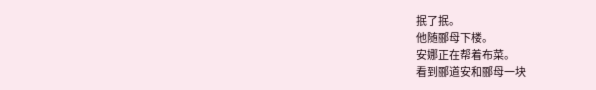抿了抿。
他随郦母下楼。
安娜正在帮着布菜。
看到郦道安和郦母一块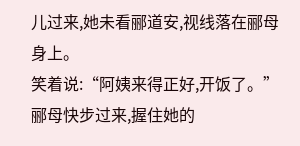儿过来,她未看郦道安,视线落在郦母身上。
笑着说:“阿姨来得正好,开饭了。”
郦母快步过来,握住她的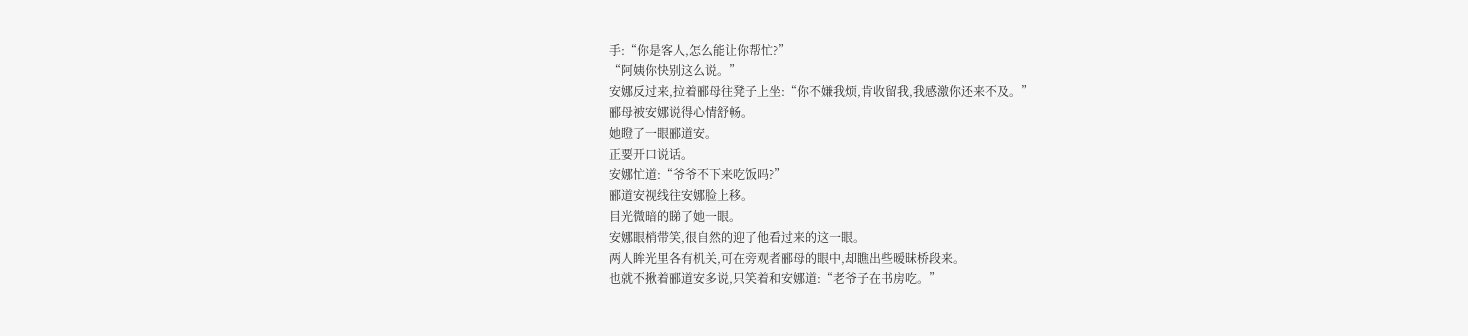手:“你是客人,怎么能让你帮忙?”
“阿姨你快别这么说。”
安娜反过来,拉着郦母往凳子上坐:“你不嫌我烦,肯收留我,我感激你还来不及。”
郦母被安娜说得心情舒畅。
她瞪了一眼郦道安。
正要开口说话。
安娜忙道:“爷爷不下来吃饭吗?”
郦道安视线往安娜脸上移。
目光微暗的睇了她一眼。
安娜眼梢带笑,很自然的迎了他看过来的这一眼。
两人眸光里各有机关,可在旁观者郦母的眼中,却瞧出些暧昧桥段来。
也就不揪着郦道安多说,只笑着和安娜道:“老爷子在书房吃。”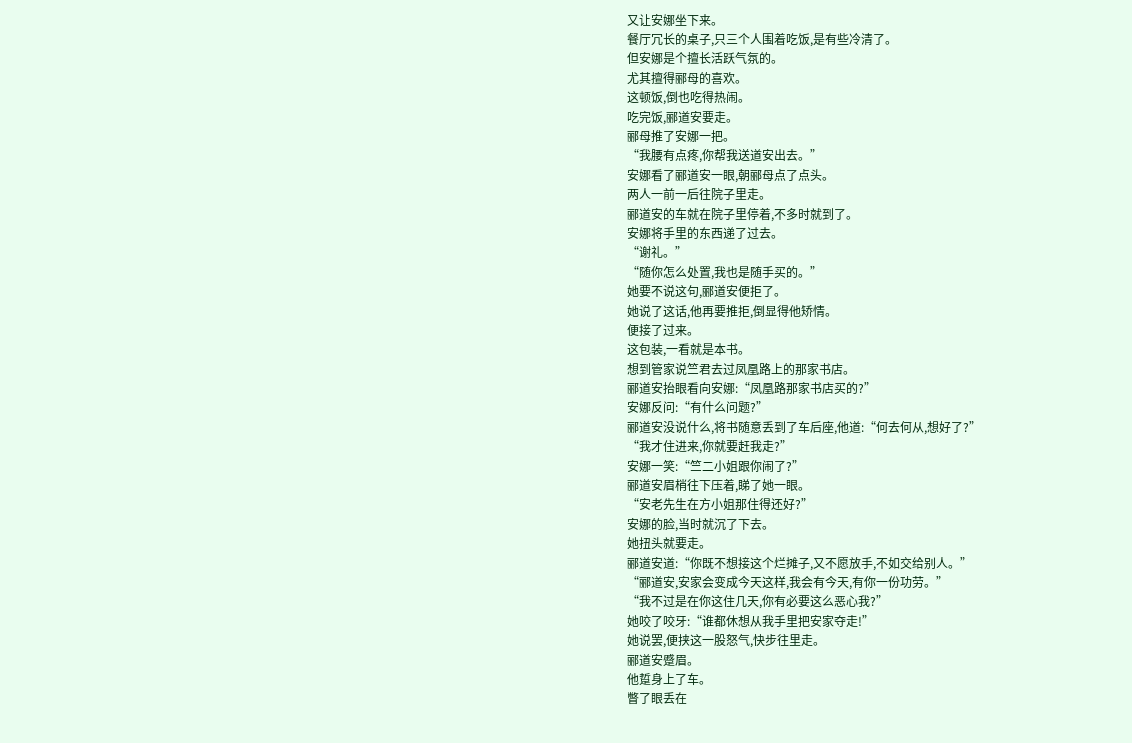又让安娜坐下来。
餐厅冗长的桌子,只三个人围着吃饭,是有些冷清了。
但安娜是个擅长活跃气氛的。
尤其擅得郦母的喜欢。
这顿饭,倒也吃得热闹。
吃完饭,郦道安要走。
郦母推了安娜一把。
“我腰有点疼,你帮我送道安出去。”
安娜看了郦道安一眼,朝郦母点了点头。
两人一前一后往院子里走。
郦道安的车就在院子里停着,不多时就到了。
安娜将手里的东西递了过去。
“谢礼。”
“随你怎么处置,我也是随手买的。”
她要不说这句,郦道安便拒了。
她说了这话,他再要推拒,倒显得他矫情。
便接了过来。
这包装,一看就是本书。
想到管家说竺君去过凤凰路上的那家书店。
郦道安抬眼看向安娜:“凤凰路那家书店买的?”
安娜反问:“有什么问题?”
郦道安没说什么,将书随意丢到了车后座,他道:“何去何从,想好了?”
“我才住进来,你就要赶我走?”
安娜一笑:“竺二小姐跟你闹了?”
郦道安眉梢往下压着,睇了她一眼。
“安老先生在方小姐那住得还好?”
安娜的脸,当时就沉了下去。
她扭头就要走。
郦道安道:“你既不想接这个烂摊子,又不愿放手,不如交给别人。”
“郦道安,安家会变成今天这样,我会有今天,有你一份功劳。”
“我不过是在你这住几天,你有必要这么恶心我?”
她咬了咬牙:“谁都休想从我手里把安家夺走!”
她说罢,便挟这一股怒气,快步往里走。
郦道安蹙眉。
他踅身上了车。
瞥了眼丢在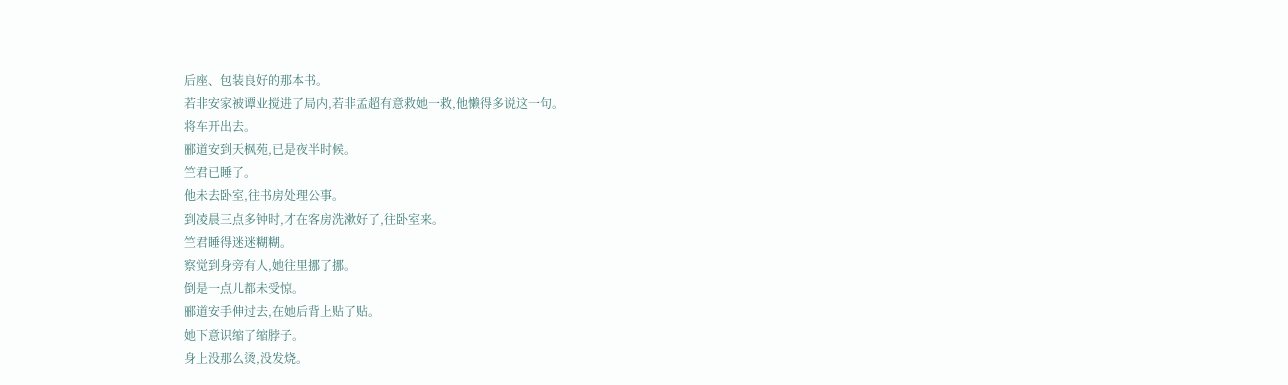后座、包装良好的那本书。
若非安家被谭业搅进了局内,若非孟超有意救她一救,他懒得多说这一句。
将车开出去。
郦道安到天枫苑,已是夜半时候。
竺君已睡了。
他未去卧室,往书房处理公事。
到凌晨三点多钟时,才在客房洗漱好了,往卧室来。
竺君睡得迷迷糊糊。
察觉到身旁有人,她往里挪了挪。
倒是一点儿都未受惊。
郦道安手伸过去,在她后背上贴了贴。
她下意识缩了缩脖子。
身上没那么烫,没发烧。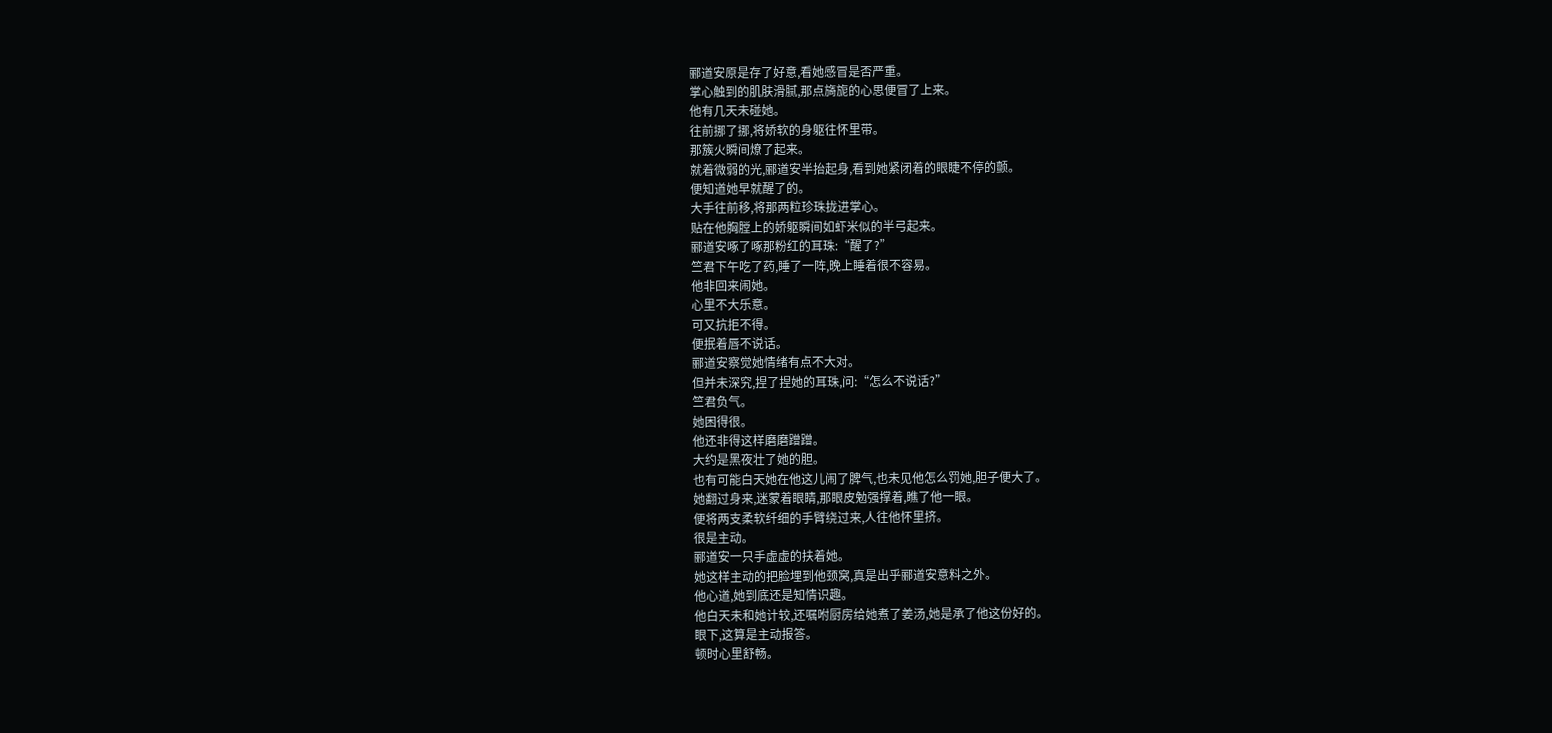郦道安原是存了好意,看她感冒是否严重。
掌心触到的肌肤滑腻,那点旖旎的心思便冒了上来。
他有几天未碰她。
往前挪了挪,将娇软的身躯往怀里带。
那簇火瞬间燎了起来。
就着微弱的光,郦道安半抬起身,看到她紧闭着的眼睫不停的颤。
便知道她早就醒了的。
大手往前移,将那两粒珍珠拢进掌心。
贴在他胸膛上的娇躯瞬间如虾米似的半弓起来。
郦道安啄了啄那粉红的耳珠:“醒了?”
竺君下午吃了药,睡了一阵,晚上睡着很不容易。
他非回来闹她。
心里不大乐意。
可又抗拒不得。
便抿着唇不说话。
郦道安察觉她情绪有点不大对。
但并未深究,捏了捏她的耳珠,问:“怎么不说话?”
竺君负气。
她困得很。
他还非得这样磨磨蹭蹭。
大约是黑夜壮了她的胆。
也有可能白天她在他这儿闹了脾气,也未见他怎么罚她,胆子便大了。
她翻过身来,迷蒙着眼睛,那眼皮勉强撑着,瞧了他一眼。
便将两支柔软纤细的手臂绕过来,人往他怀里挤。
很是主动。
郦道安一只手虚虚的扶着她。
她这样主动的把脸埋到他颈窝,真是出乎郦道安意料之外。
他心道,她到底还是知情识趣。
他白天未和她计较,还嘱咐厨房给她煮了姜汤,她是承了他这份好的。
眼下,这算是主动报答。
顿时心里舒畅。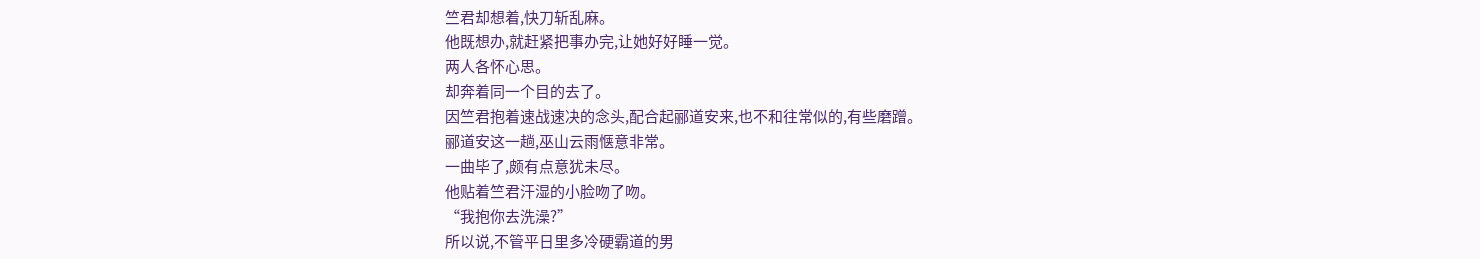竺君却想着,快刀斩乱麻。
他既想办,就赶紧把事办完,让她好好睡一觉。
两人各怀心思。
却奔着同一个目的去了。
因竺君抱着速战速决的念头,配合起郦道安来,也不和往常似的,有些磨蹭。
郦道安这一趟,巫山云雨惬意非常。
一曲毕了,颇有点意犹未尽。
他贴着竺君汗湿的小脸吻了吻。
“我抱你去洗澡?”
所以说,不管平日里多冷硬霸道的男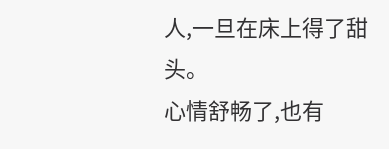人,一旦在床上得了甜头。
心情舒畅了,也有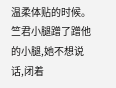温柔体贴的时候。
竺君小腿蹭了蹭他的小腿,她不想说话,闭着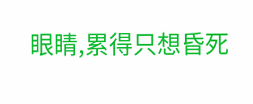眼睛,累得只想昏死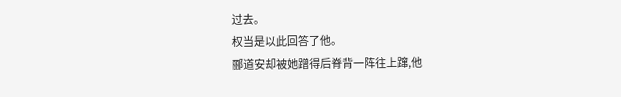过去。
权当是以此回答了他。
郦道安却被她蹭得后脊背一阵往上蹿,他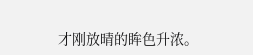才刚放晴的眸色升浓。